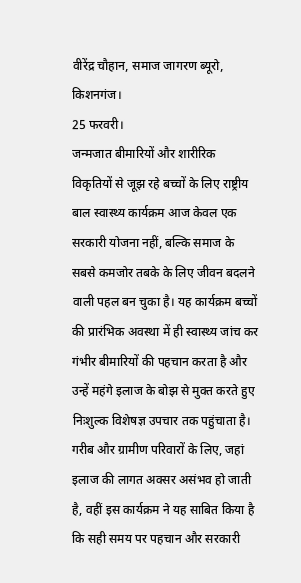वीरेंद्र चौहान, समाज जागरण ब्यूरो, किशनगंज।
25 फरवरी।
जन्मजात बीमारियों और शारीरिक विकृतियों से जूझ रहे बच्चों के लिए राष्ट्रीय बाल स्वास्थ्य कार्यक्रम आज केवल एक सरकारी योजना नहीं, बल्कि समाज के सबसे कमजोर तबके के लिए जीवन बदलने वाली पहल बन चुका है। यह कार्यक्रम बच्चों की प्रारंभिक अवस्था में ही स्वास्थ्य जांच कर गंभीर बीमारियों की पहचान करता है और उन्हें महंगे इलाज के बोझ से मुक्त करते हुए निःशुल्क विशेषज्ञ उपचार तक पहुंचाता है।
गरीब और ग्रामीण परिवारों के लिए, जहां इलाज की लागत अक्सर असंभव हो जाती है, वहीं इस कार्यक्रम ने यह साबित किया है कि सही समय पर पहचान और सरकारी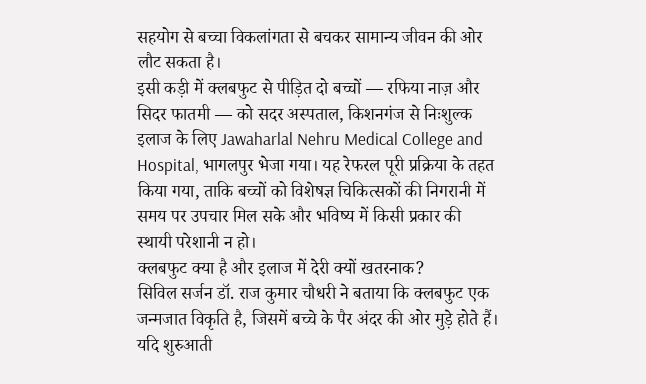सहयोग से बच्चा विकलांगता से बचकर सामान्य जीवन की ओर लौट सकता है।
इसी कड़ी में क्लबफुट से पीड़ित दो बच्चों — रफिया नाज़ और सिदर फातमी — को सदर अस्पताल, किशनगंज से निःशुल्क इलाज के लिए Jawaharlal Nehru Medical College and Hospital, भागलपुर भेजा गया। यह रेफरल पूरी प्रक्रिया के तहत किया गया, ताकि बच्चों को विशेषज्ञ चिकित्सकों की निगरानी में समय पर उपचार मिल सके और भविष्य में किसी प्रकार की स्थायी परेशानी न हो।
क्लबफुट क्या है और इलाज में देरी क्यों खतरनाक?
सिविल सर्जन डॉ. राज कुमार चौधरी ने बताया कि क्लबफुट एक जन्मजात विकृति है, जिसमें बच्चे के पैर अंदर की ओर मुड़े होते हैं। यदि शुरुआती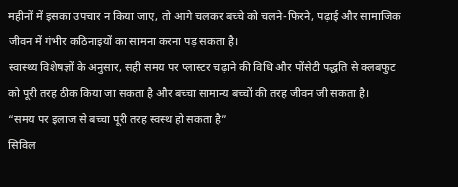महीनों में इसका उपचार न किया जाए, तो आगे चलकर बच्चे को चलने-फिरने, पढ़ाई और सामाजिक जीवन में गंभीर कठिनाइयों का सामना करना पड़ सकता है।
स्वास्थ्य विशेषज्ञों के अनुसार, सही समय पर प्लास्टर चढ़ाने की विधि और पोंसेटी पद्धति से क्लबफुट को पूरी तरह ठीक किया जा सकता है और बच्चा सामान्य बच्चों की तरह जीवन जी सकता है।
“समय पर इलाज से बच्चा पूरी तरह स्वस्थ हो सकता है”
सिविल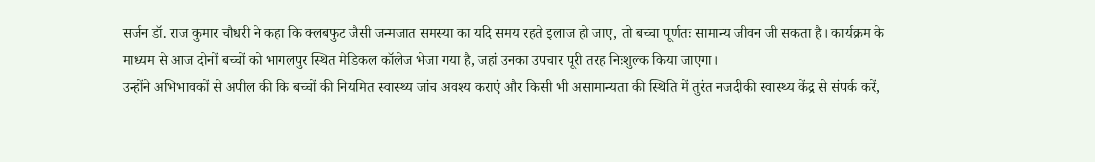सर्जन डॉ. राज कुमार चौधरी ने कहा कि क्लबफुट जैसी जन्मजात समस्या का यदि समय रहते इलाज हो जाए, तो बच्चा पूर्णतः सामान्य जीवन जी सकता है। कार्यक्रम के माध्यम से आज दोनों बच्चों को भागलपुर स्थित मेडिकल कॉलेज भेजा गया है, जहां उनका उपचार पूरी तरह निःशुल्क किया जाएगा।
उन्होंने अभिभावकों से अपील की कि बच्चों की नियमित स्वास्थ्य जांच अवश्य कराएं और किसी भी असामान्यता की स्थिति में तुरंत नजदीकी स्वास्थ्य केंद्र से संपर्क करें,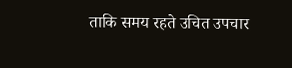ताकि समय रहते उचित उपचार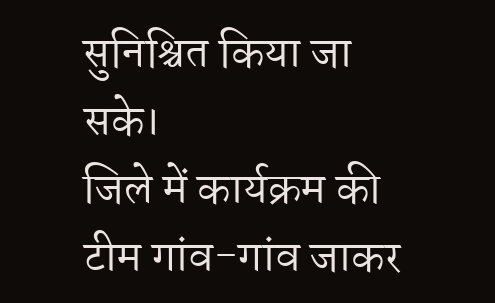सुनिश्चित किया जा सके।
जिले में कार्यक्रम की टीम गांव-गांव जाकर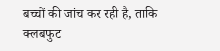बच्चों की जांच कर रही है, ताकि क्लबफुट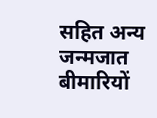सहित अन्य जन्मजात बीमारियों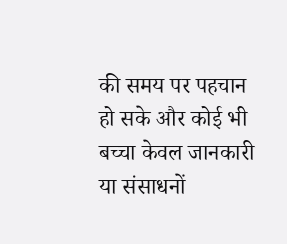की समय पर पहचान हो सके और कोई भी बच्चा केवल जानकारी या संसाधनों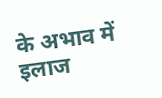के अभाव में इलाज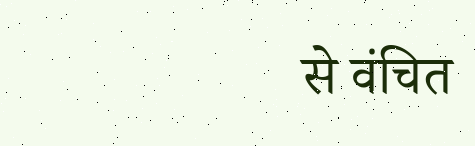से वंचित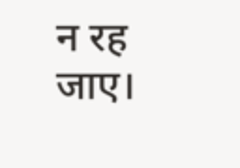न रह जाए।